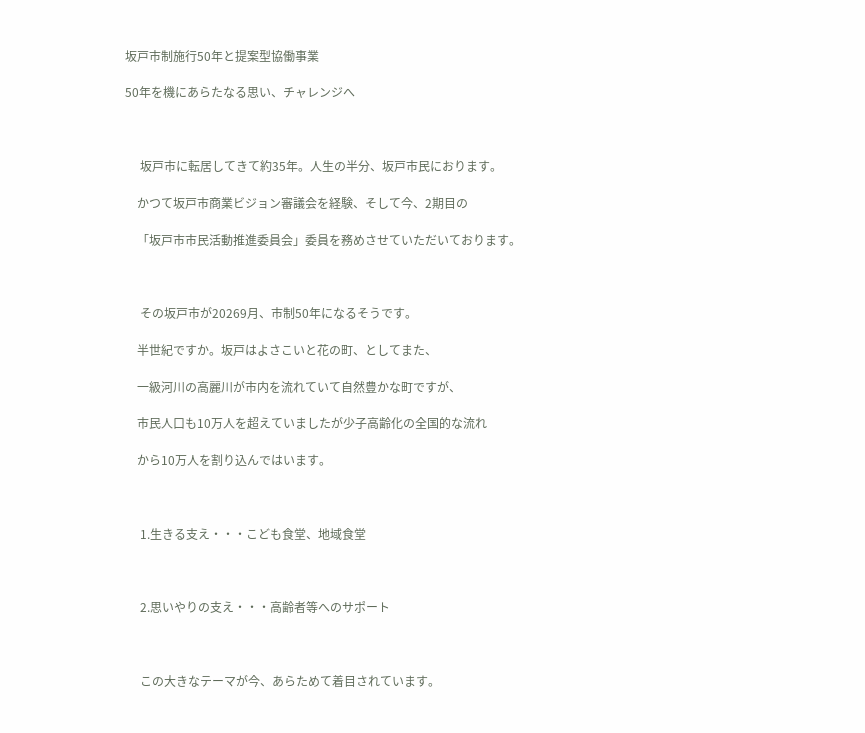坂戸市制施行50年と提案型協働事業

50年を機にあらたなる思い、チャレンジへ



     坂戸市に転居してきて約35年。人生の半分、坂戸市民におります。

    かつて坂戸市商業ビジョン審議会を経験、そして今、2期目の

    「坂戸市市民活動推進委員会」委員を務めさせていただいております。



     その坂戸市が20269月、市制50年になるそうです。

    半世紀ですか。坂戸はよさこいと花の町、としてまた、

    一級河川の高麗川が市内を流れていて自然豊かな町ですが、

    市民人口も10万人を超えていましたが少子高齢化の全国的な流れ

    から10万人を割り込んではいます。



     1.生きる支え・・・こども食堂、地域食堂



     2.思いやりの支え・・・高齢者等へのサポート



     この大きなテーマが今、あらためて着目されています。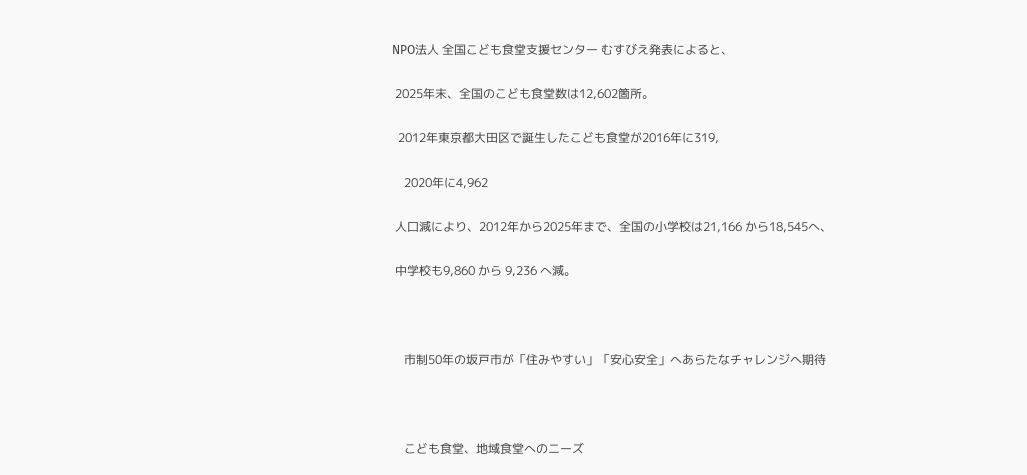NPO法人 全国こども食堂支援センター むすびえ発表によると、

 2025年末、全国のこども食堂数は12,602箇所。

  2012年東京都大田区で誕生したこども食堂が2016年に319,

    2020年に4,962

 人口減により、2012年から2025年まで、全国の小学校は21,166 から18,545へ、

 中学校も9,860 から 9,236 へ減。



    市制50年の坂戸市が「住みやすい」「安心安全」へあらたなチャレンジへ期待



    こども食堂、地域食堂へのニーズ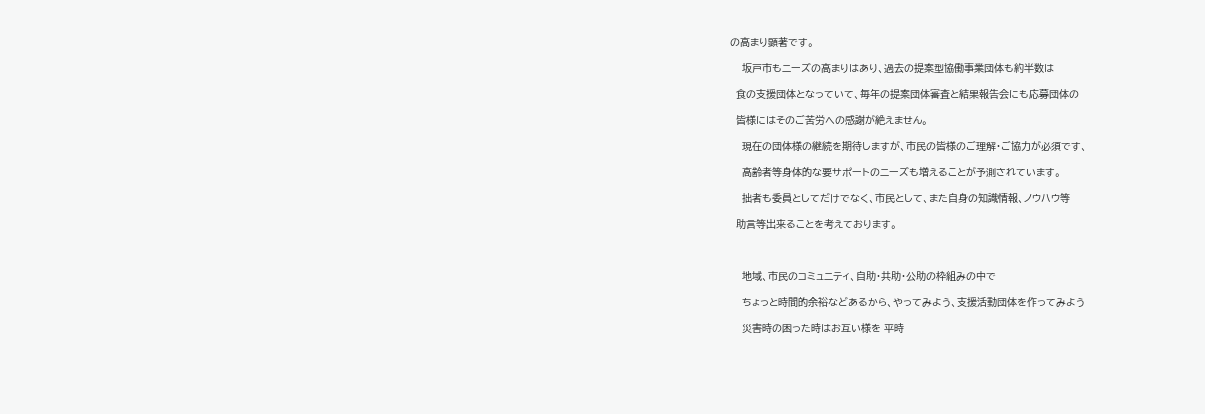の高まり顕著です。

    坂戸市もニーズの高まりはあり、過去の提案型協働事業団体も約半数は

  食の支援団体となっていて、毎年の提案団体審査と結果報告会にも応募団体の

  皆様にはそのご苦労への感謝が絶えません。

    現在の団体様の継続を期待しますが、市民の皆様のご理解・ご協力が必須です、

    高齢者等身体的な要サポートのニーズも増えることが予測されています。

    拙者も委員としてだけでなく、市民として、また自身の知識情報、ノウハウ等

  助言等出来ることを考えております。



    地域、市民のコミュニティ、自助・共助・公助の枠組みの中で

    ちょっと時間的余裕などあるから、やってみよう、支援活動団体を作ってみよう

    災害時の困った時はお互い様を 平時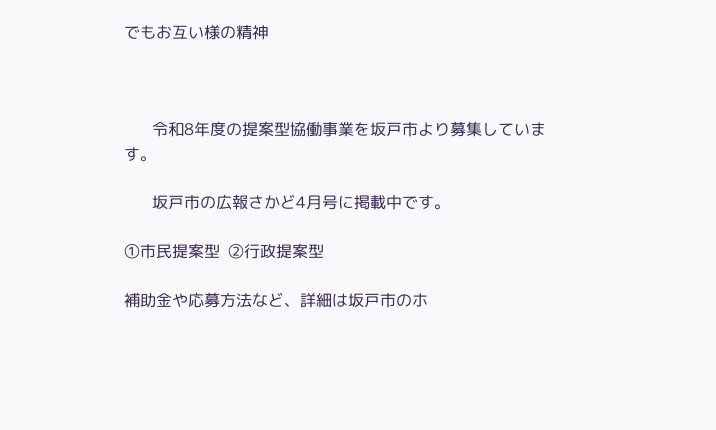でもお互い様の精神



       令和8年度の提案型協働事業を坂戸市より募集しています。

       坂戸市の広報さかど4月号に掲載中です。

①市民提案型  ②行政提案型

補助金や応募方法など、詳細は坂戸市のホ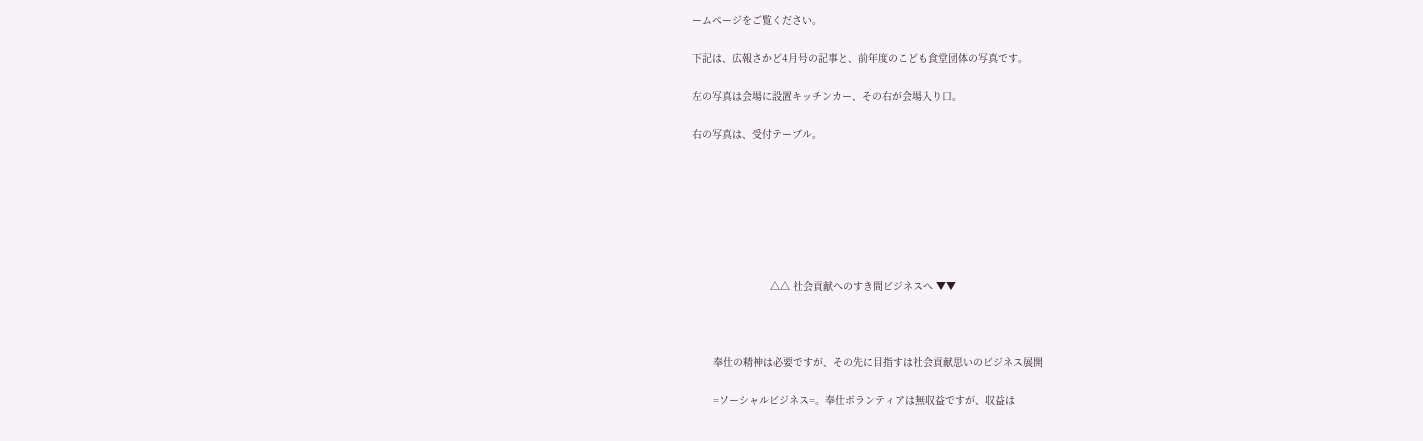ームページをご覧ください。

下記は、広報さかど4月号の記事と、前年度のこども食堂団体の写真です。

左の写真は会場に設置キッチンカー、その右が会場入り口。

右の写真は、受付テーブル。







                          △△ 社会貢献へのすき間ビジネスへ ▼▼



       奉仕の精神は必要ですが、その先に目指すは社会貢献思いのビジネス展開

       =ソーシャルビジネス=。奉仕ボランティアは無収益ですが、収益は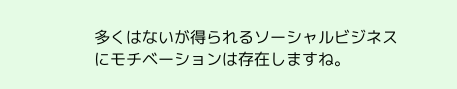多くはないが得られるソーシャルビジネスにモチベーションは存在しますね。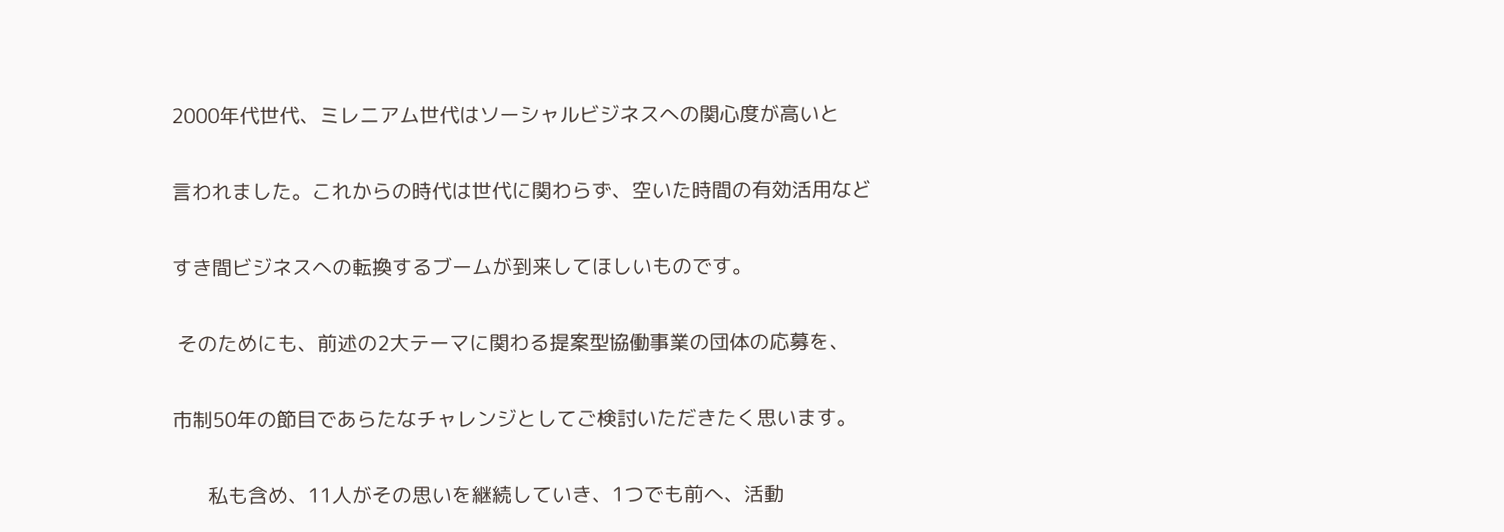2000年代世代、ミレニアム世代はソーシャルビジネスへの関心度が高いと

言われました。これからの時代は世代に関わらず、空いた時間の有効活用など

すき間ビジネスへの転換するブームが到来してほしいものです。

 そのためにも、前述の2大テーマに関わる提案型協働事業の団体の応募を、

市制50年の節目であらたなチャレンジとしてご検討いただきたく思います。

       私も含め、11人がその思いを継続していき、1つでも前へ、活動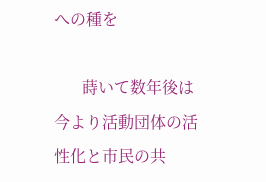への種を

       蒔いて数年後は今より活動団体の活性化と市民の共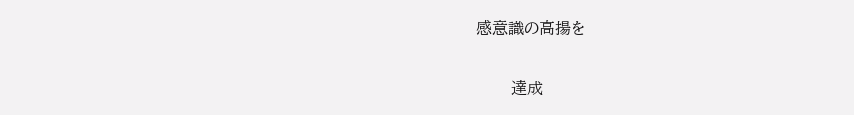感意識の高揚を

       達成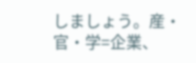しましょう。産・官・学=企業、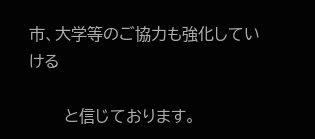市、大学等のご協力も強化していける

       と信じております。